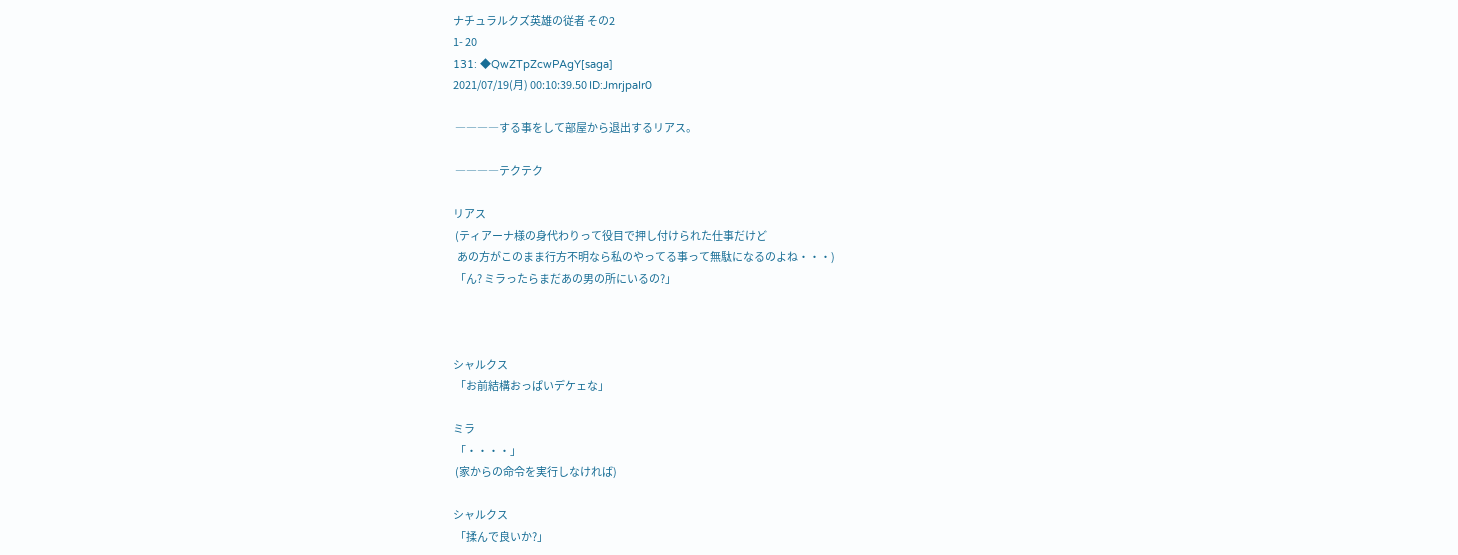ナチュラルクズ英雄の従者 その2
1- 20
131: ◆QwZTpZcwPAgY[saga]
2021/07/19(月) 00:10:39.50 ID:JmrjpaIr0

 ――――する事をして部屋から退出するリアス。

 ――――テクテク

リアス
 (ティアーナ様の身代わりって役目で押し付けられた仕事だけど
  あの方がこのまま行方不明なら私のやってる事って無駄になるのよね・・・)
 「ん? ミラったらまだあの男の所にいるの?」



シャルクス
 「お前結構おっぱいデケェな」

ミラ
 「・・・・」
 (家からの命令を実行しなければ)

シャルクス
 「揉んで良いか?」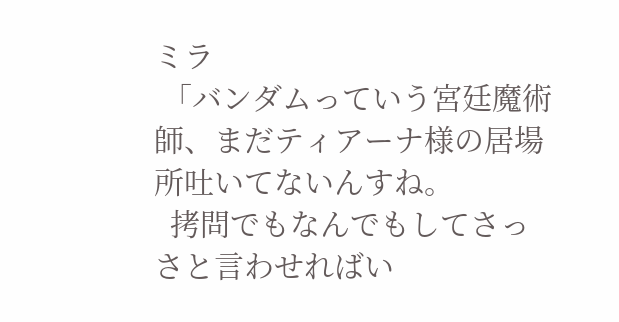ミラ
 「バンダムっていう宮廷魔術師、まだティアーナ様の居場所吐いてないんすね。
  拷問でもなんでもしてさっさと言わせればい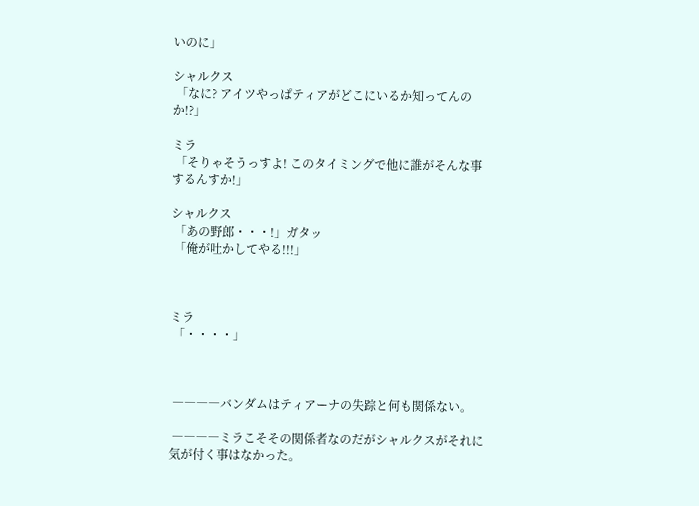いのに」

シャルクス
 「なに? アイツやっぱティアがどこにいるか知ってんのか!?」

ミラ
 「そりゃそうっすよ! このタイミングで他に誰がそんな事するんすか!」

シャルクス
 「あの野郎・・・!」ガタッ
 「俺が吐かしてやる!!!」



ミラ
 「・・・・」



 ――――バンダムはティアーナの失踪と何も関係ない。

 ――――ミラこそその関係者なのだがシャルクスがそれに気が付く事はなかった。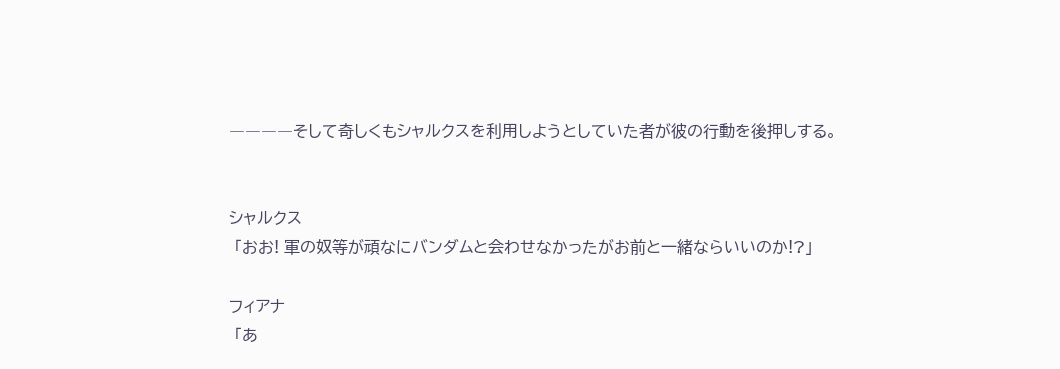――――そして奇しくもシャルクスを利用しようとしていた者が彼の行動を後押しする。


シャルクス
 「おお! 軍の奴等が頑なにバンダムと会わせなかったがお前と一緒ならいいのか!?」

フィアナ
 「あ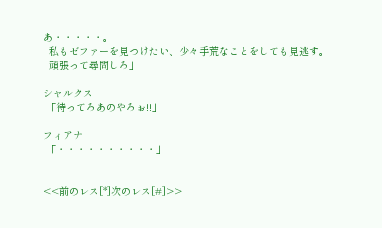あ・・・・・。
  私もゼファーを見つけたい、少々手荒なことをしても見逃す。
  頑張って尋問しろ」

シャルクス
 「待ってろあのやろぉ!!」

フィアナ
 「・・・・・・・・・・」


<<前のレス[*]次のレス[#]>>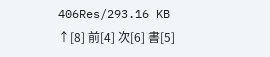406Res/293.16 KB
↑[8] 前[4] 次[6] 書[5]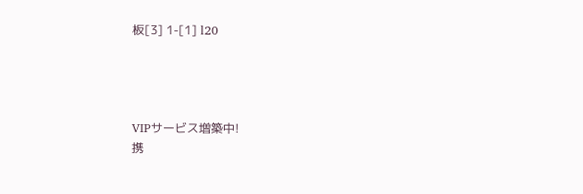板[3] 1-[1] l20




VIPサービス増築中!
携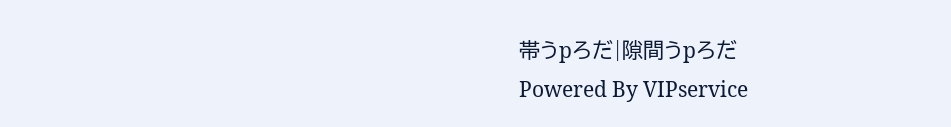帯うpろだ|隙間うpろだ
Powered By VIPservice